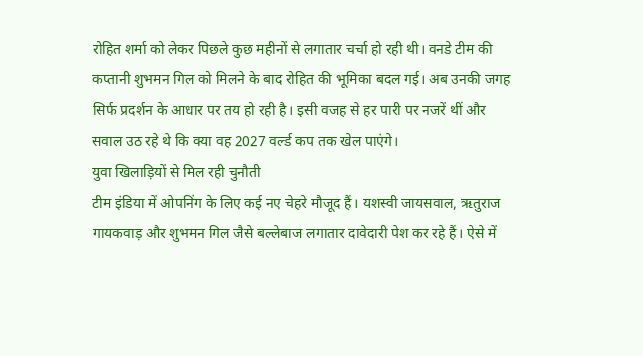रोहित शर्मा को लेकर पिछले कुछ महीनों से लगातार चर्चा हो रही थी। वनडे टीम की कप्तानी शुभमन गिल को मिलने के बाद रोहित की भूमिका बदल गई। अब उनकी जगह सिर्फ प्रदर्शन के आधार पर तय हो रही है। इसी वजह से हर पारी पर नजरें थीं और सवाल उठ रहे थे कि क्या वह 2027 वर्ल्ड कप तक खेल पाएंगे।
युवा खिलाड़ियों से मिल रही चुनौती
टीम इंडिया में ओपनिंग के लिए कई नए चेहरे मौजूद हैं। यशस्वी जायसवाल, ऋतुराज गायकवाड़ और शुभमन गिल जैसे बल्लेबाज लगातार दावेदारी पेश कर रहे हैं। ऐसे में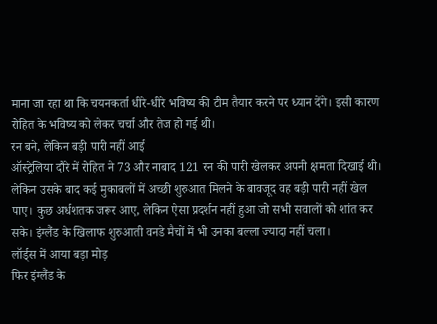माना जा रहा था कि चयनकर्ता धीरे-धीरे भविष्य की टीम तैयार करने पर ध्यान देंगे। इसी कारण रोहित के भविष्य को लेकर चर्चा और तेज हो गई थी।
रन बने, लेकिन बड़ी पारी नहीं आई
ऑस्ट्रेलिया दौरे में रोहित ने 73 और नाबाद 121 रन की पारी खेलकर अपनी क्षमता दिखाई थी। लेकिन उसके बाद कई मुकाबलों में अच्छी शुरुआत मिलने के बावजूद वह बड़ी पारी नहीं खेल पाए। कुछ अर्धशतक जरूर आए, लेकिन ऐसा प्रदर्शन नहीं हुआ जो सभी सवालों को शांत कर सके। इंग्लैंड के खिलाफ शुरुआती वनडे मैचों में भी उनका बल्ला ज्यादा नहीं चला।
लॉर्ड्स में आया बड़ा मोड़
फिर इंग्लैंड के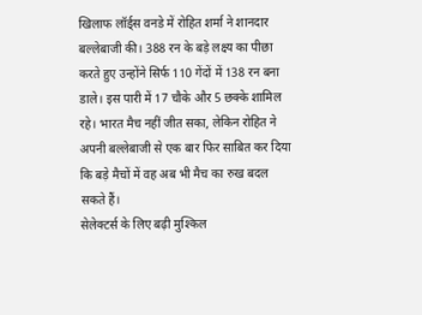खिलाफ लॉर्ड्स वनडे में रोहित शर्मा ने शानदार बल्लेबाजी की। 388 रन के बड़े लक्ष्य का पीछा करते हुए उन्होंने सिर्फ 110 गेंदों में 138 रन बना डाले। इस पारी में 17 चौके और 5 छक्के शामिल रहे। भारत मैच नहीं जीत सका, लेकिन रोहित ने अपनी बल्लेबाजी से एक बार फिर साबित कर दिया कि बड़े मैचों में वह अब भी मैच का रुख बदल सकते हैं।
सेलेक्टर्स के लिए बढ़ी मुश्किल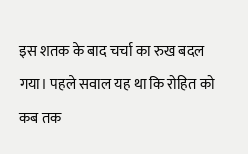इस शतक के बाद चर्चा का रुख बदल गया। पहले सवाल यह था कि रोहित को कब तक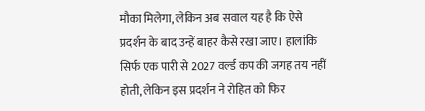मौका मिलेगा, लेकिन अब सवाल यह है कि ऐसे प्रदर्शन के बाद उन्हें बाहर कैसे रखा जाए। हालांकि सिर्फ एक पारी से 2027 वर्ल्ड कप की जगह तय नहीं होती, लेकिन इस प्रदर्शन ने रोहित को फिर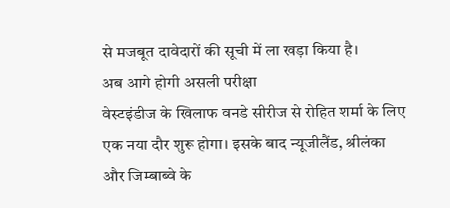से मजबूत दावेदारों की सूची में ला खड़ा किया है।
अब आगे होगी असली परीक्षा
वेस्टइंडीज के खिलाफ वनडे सीरीज से रोहित शर्मा के लिए एक नया दौर शुरू होगा। इसके बाद न्यूजीलैंड, श्रीलंका और जिम्बाब्वे के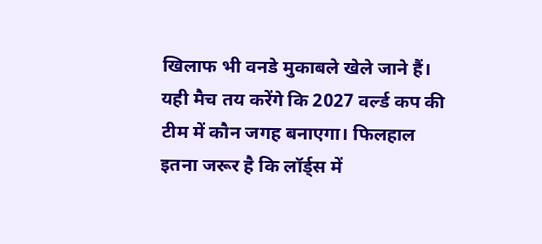खिलाफ भी वनडे मुकाबले खेले जाने हैं। यही मैच तय करेंगे कि 2027 वर्ल्ड कप की टीम में कौन जगह बनाएगा। फिलहाल इतना जरूर है कि लॉर्ड्स में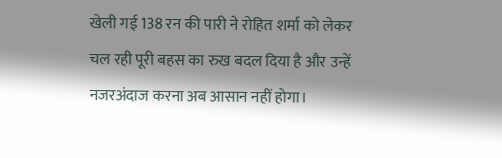खेली गई 138 रन की पारी ने रोहित शर्मा को लेकर चल रही पूरी बहस का रुख बदल दिया है और उन्हें नजरअंदाज करना अब आसान नहीं होगा।